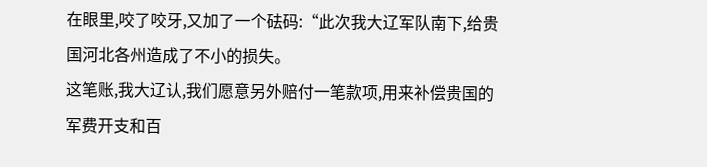在眼里,咬了咬牙,又加了一个砝码:“此次我大辽军队南下,给贵国河北各州造成了不小的损失。
这笔账,我大辽认,我们愿意另外赔付一笔款项,用来补偿贵国的军费开支和百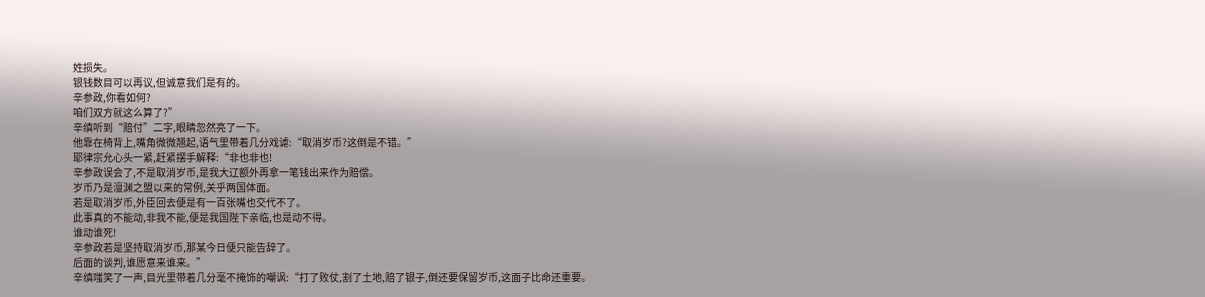姓损失。
银钱数目可以再议,但诚意我们是有的。
辛参政,你看如何?
咱们双方就这么算了?”
辛缜听到“赔付”二字,眼睛忽然亮了一下。
他靠在椅背上,嘴角微微翘起,语气里带着几分戏谑:“取消岁币?这倒是不错。”
耶律宗允心头一紧,赶紧摆手解释:“非也非也!
辛参政误会了,不是取消岁币,是我大辽额外再拿一笔钱出来作为赔偿。
岁币乃是澶渊之盟以来的常例,关乎两国体面。
若是取消岁币,外臣回去便是有一百张嘴也交代不了。
此事真的不能动,非我不能,便是我国陛下亲临,也是动不得。
谁动谁死!
辛参政若是坚持取消岁币,那某今日便只能告辞了。
后面的谈判,谁愿意来谁来。”
辛缜嗤笑了一声,目光里带着几分毫不掩饰的嘲讽:“打了败仗,割了土地,赔了银子,倒还要保留岁币,这面子比命还重要。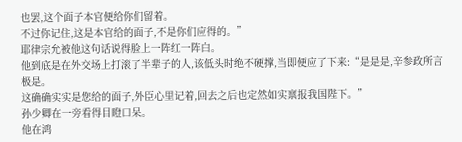也罢,这个面子本官便给你们留着。
不过你记住,这是本官给的面子,不是你们应得的。”
耶律宗允被他这句话说得脸上一阵红一阵白。
他到底是在外交场上打滚了半辈子的人,该低头时绝不硬撑,当即便应了下来:“是是是,辛参政所言极是。
这确确实实是您给的面子,外臣心里记着,回去之后也定然如实禀报我国陛下。”
孙少卿在一旁看得目瞪口呆。
他在鸿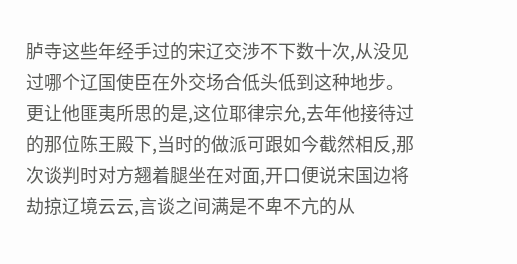胪寺这些年经手过的宋辽交涉不下数十次,从没见过哪个辽国使臣在外交场合低头低到这种地步。
更让他匪夷所思的是,这位耶律宗允,去年他接待过的那位陈王殿下,当时的做派可跟如今截然相反,那次谈判时对方翘着腿坐在对面,开口便说宋国边将劫掠辽境云云,言谈之间满是不卑不亢的从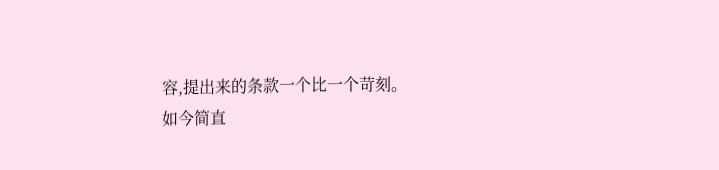容,提出来的条款一个比一个苛刻。
如今简直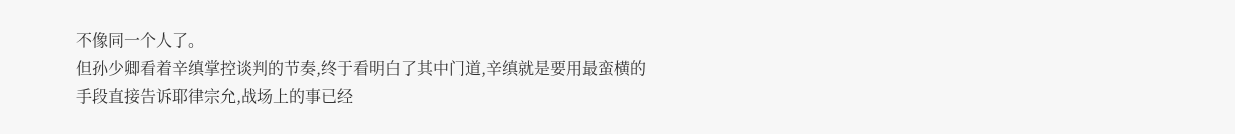不像同一个人了。
但孙少卿看着辛缜掌控谈判的节奏,终于看明白了其中门道,辛缜就是要用最蛮横的手段直接告诉耶律宗允,战场上的事已经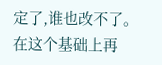定了,谁也改不了。
在这个基础上再